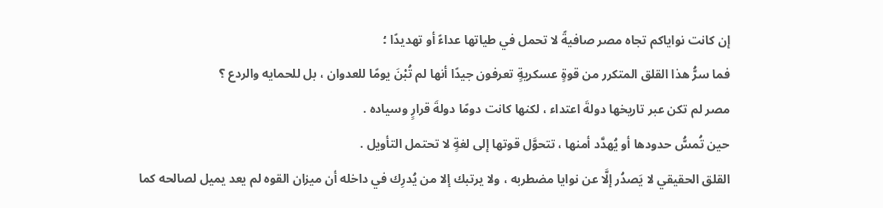إن كانت نواياكم تجاه مصر صافيةً لا تحمل في طياتها عداءً أو تهديدًا ؛
فما سرُّ هذا القلق المتكرر من قوةٍ عسكريةٍ تعرفون جيدًا أنها لم تُبْنَ يومًا للعدوان ، بل للحمايه والردع ؟
مصر لم تكن عبر تاريخها دولةَ اعتداء ، لكنها كانت دومًا دولةَ قرارٍ وسياده .
حين تُمسُّ حدودها أو يُهدَّد أمنها ، تتحوَّل قوتها إلى لغةٍ لا تحتمل التأويل .
القلق الحقيقي لا يَصدُر إلَّا عن نوايا مضطربه ، ولا يرتبك إلا من يُدرِك في داخله أن ميزان القوه لم يعد يميل لصالحه كما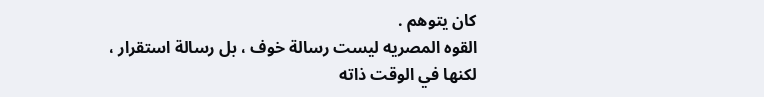كان يتوهم .
القوه المصريه ليست رسالة خوف ، بل رسالة استقرار ،
لكنها في الوقت ذاته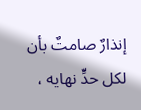إنذارٌ صامتٌ بأن لكل حدٍّ نهايه ،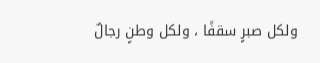ولكل صبرٍ سقفًا ، ولكل وطنٍ رجالٌ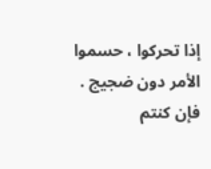إذا تحركوا ، حسموا الأمر دون ضجيج .
فإن كنتم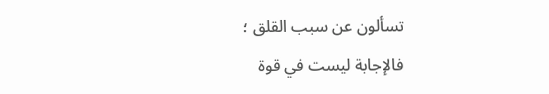تسألون عن سبب القلق ؛
فالإجابة ليست في قوة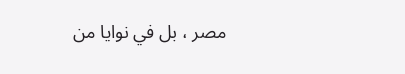مصر ، بل في نوايا من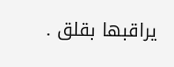يراقبها بقلق .